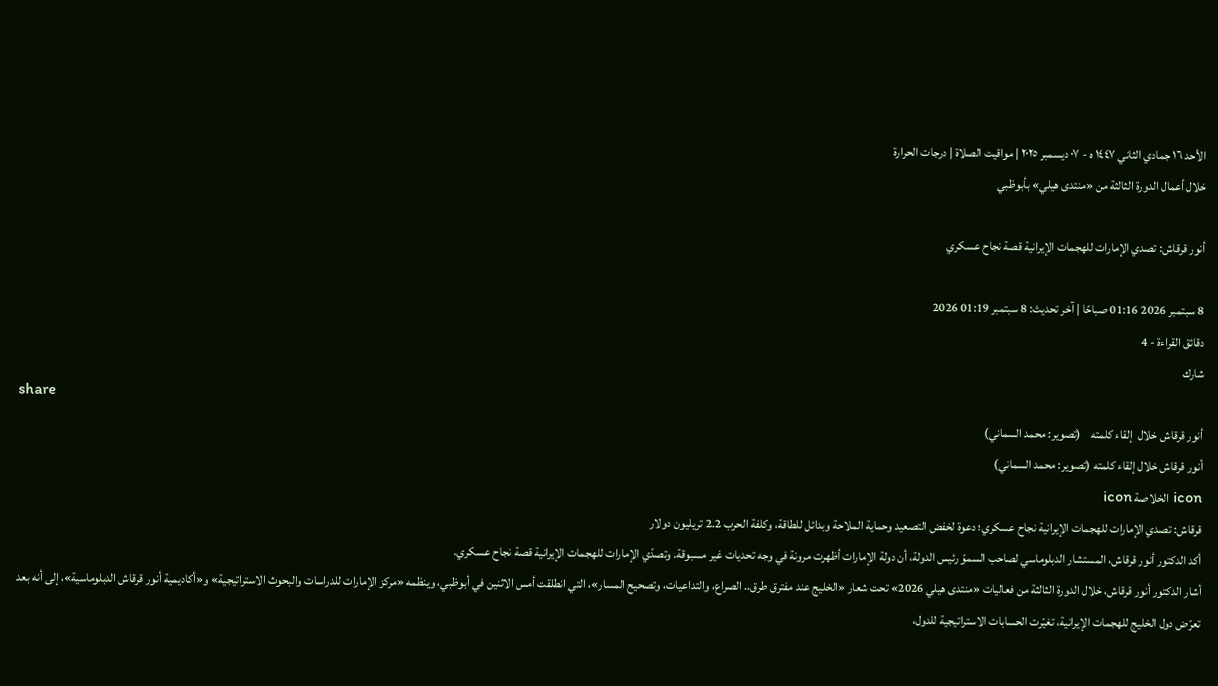الأحد ١٦ جمادي الثاني ١٤٤٧ ه - ٠٧ ديسمبر ٢٠٢٥ | مواقيت الصلاة | درجات الحرارة
خلال أعمال الدورة الثالثة من «منتدى هيلي» بأبوظبي

أنور قرقاش: تصدي الإمارات للهجمات الإيرانية قصة نجاح عسكري

8 سبتمبر 2026 01:16 صباحًا | آخر تحديث: 8 سبتمبر 01:19 2026
دقائق القراءة - 4
شارك
share
أنور قرقاش خلال  إلقاء كلمته    (تصوير: محمد السماني)
أنور قرقاش خلال إلقاء كلمته (تصوير: محمد السماني)
icon الخلاصة icon
قرقاش: تصدي الإمارات للهجمات الإيرانية نجاح عسكري؛ دعوة لخفض التصعيد وحماية الملاحة وبدائل للطاقة، وكلفة الحرب 2.2 تريليون دولار
أكد الدكتور أنور قرقاش، المستشار الدبلوماسي لصاحب السموّ رئيس الدولة، أن دولة الإمارات أظهرت مرونة في وجه تحديات غير مسبوقة. وتصدّي الإمارات للهجمات الإيرانية قصة نجاح عسكري.
أشار الدكتور أنور قرقاش، خلال الدورة الثالثة من فعاليات «منتدى هيلي 2026» تحت شعار «الخليج عند مفترق طرق.. الصراع، والتداعيات، وتصحيح المسار»، التي انطلقت أمس الاثنين في أبوظبي، وينظمه «مركز الإمارات للدراسات والبحوث الاستراتيجية» و«أكاديمية أنور قرقاش الدبلوماسية»، إلى أنه بعد تعرّض دول الخليج للهجمات الإيرانية، تغيّرت الحسابات الاستراتيجية للدول،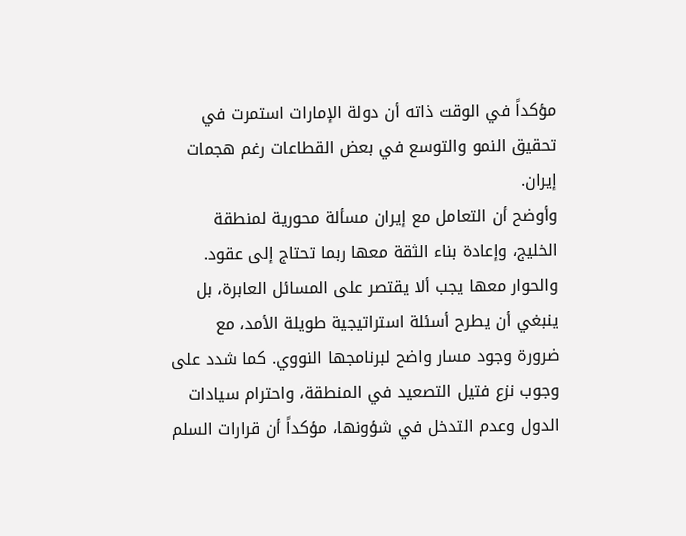مؤكداً في الوقت ذاته أن دولة الإمارات استمرت في تحقيق النمو والتوسع في بعض القطاعات رغم هجمات إيران.
وأوضح أن التعامل مع إيران مسألة محورية لمنطقة الخليج، وإعادة بناء الثقة معها ربما تحتاج إلى عقود. والحوار معها يجب ألا يقتصر على المسائل العابرة، بل ينبغي أن يطرح أسئلة استراتيجية طويلة الأمد، مع ضرورة وجود مسار واضح لبرنامجها النووي. كما شدد على وجوب نزع فتيل التصعيد في المنطقة، واحترام سيادات الدول وعدم التدخل في شؤونها، مؤكداً أن قرارات السلم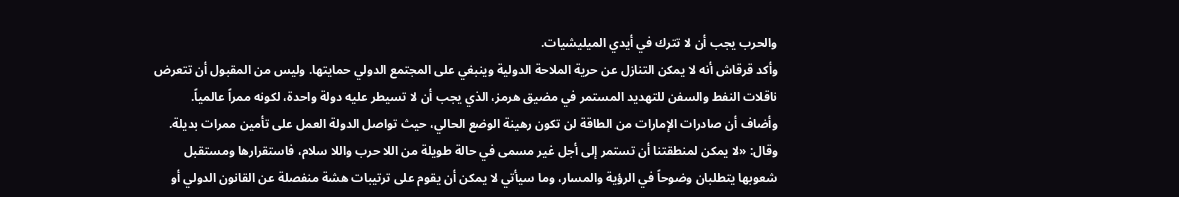والحرب يجب أن لا تترك في أيدي الميليشيات.
وأكد قرقاش أنه لا يمكن التنازل عن حرية الملاحة الدولية وينبغي على المجتمع الدولي حمايتها. وليس من المقبول أن تتعرض ناقلات النفط والسفن للتهديد المستمر في مضيق هرمز، الذي يجب أن لا تسيطر عليه دولة واحدة، لكونه ممراً عالمياً.
وأضاف أن صادرات الإمارات من الطاقة لن تكون رهينة الوضع الحالي، حيث تواصل الدولة العمل على تأمين ممرات بديلة. وقال: «لا يمكن لمنطقتنا أن تستمر إلى أجل غير مسمى في حالة طويلة من اللا حرب واللا سلام، فاستقرارها ومستقبل شعوبها يتطلبان وضوحاً في الرؤية والمسار، وما سيأتي لا يمكن أن يقوم على ترتيبات هشة منفصلة عن القانون الدولي أو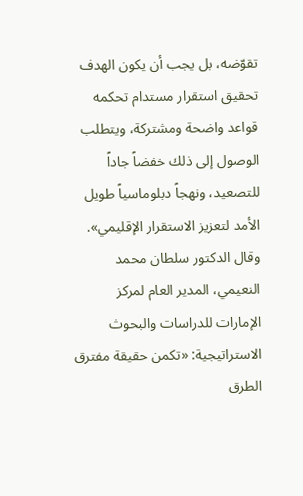تقوّضه، بل يجب أن يكون الهدف تحقيق استقرار مستدام تحكمه قواعد واضحة ومشتركة، ويتطلب الوصول إلى ذلك خفضاً جاداً للتصعيد، ونهجاً دبلوماسياً طويل الأمد لتعزيز الاستقرار الإقليمي».
وقال الدكتور سلطان محمد النعيمي، المدير العام لمركز الإمارات للدراسات والبحوث الاستراتيجية: «تكمن حقيقة مفترق الطرق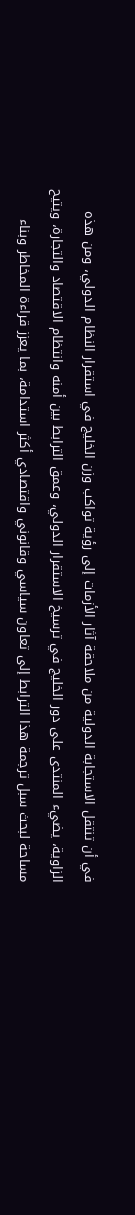في أن تنتقل الاستجابة الدولية من ملاحقة آثار الأزمات إلى رؤية تواكب وزن الخليج في استقرار النظام الدولي، ومن هذه الزاوية، يضيء المنتدى على دور الخليج في ترسيخ الاستقرار الدولي، وعمق الترابط بين أمنه وانتظام الاقتصاد والتجارة، ويتيح مساحة لبحث سبل ترجمة هذا الترابط إلى تعاون سياسي وقانوني واقتصادي أكثر استدامة، بما يعزز قراءة المخاطر وبناء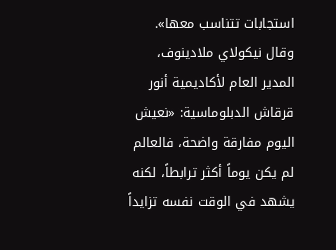استجابات تتناسب معها».
وقال نيكولاي ملادينوف، المدير العام لأكاديمية أنور قرقاش الدبلوماسية: «نعيش اليوم مفارقة واضحة، فالعالم لم يكن يوماً أكثر ترابطاً، لكنه يشهد في الوقت نفسه تزايداً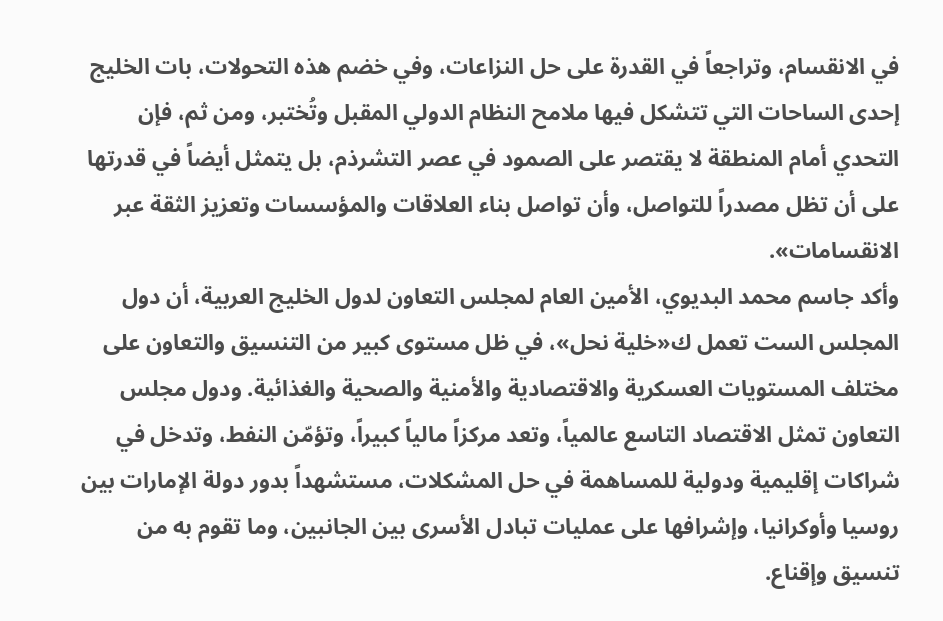في الانقسام، وتراجعاً في القدرة على حل النزاعات، وفي خضم هذه التحولات، بات الخليج إحدى الساحات التي تتشكل فيها ملامح النظام الدولي المقبل وتُختبر، ومن ثم، فإن التحدي أمام المنطقة لا يقتصر على الصمود في عصر التشرذم، بل يتمثل أيضاً في قدرتها على أن تظل مصدراً للتواصل، وأن تواصل بناء العلاقات والمؤسسات وتعزيز الثقة عبر الانقسامات».
وأكد جاسم محمد البديوي، الأمين العام لمجلس التعاون لدول الخليج العربية، أن دول المجلس الست تعمل ك«خلية نحل»، في ظل مستوى كبير من التنسيق والتعاون على مختلف المستويات العسكرية والاقتصادية والأمنية والصحية والغذائية. ودول مجلس التعاون تمثل الاقتصاد التاسع عالمياً، وتعد مركزاً مالياً كبيراً، وتؤمّن النفط، وتدخل في شراكات إقليمية ودولية للمساهمة في حل المشكلات، مستشهداً بدور دولة الإمارات بين روسيا وأوكرانيا، وإشرافها على عمليات تبادل الأسرى بين الجانبين، وما تقوم به من تنسيق وإقناع.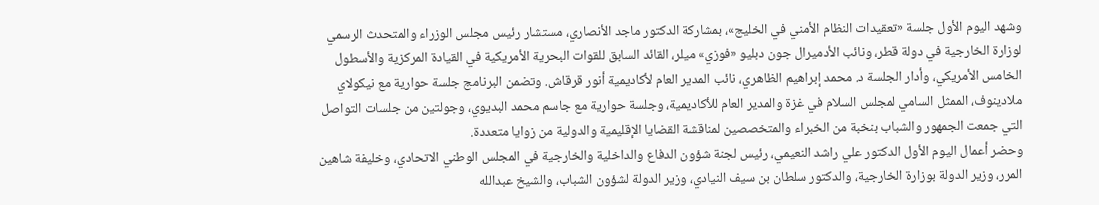وشهد اليوم الأول جلسة «تعقيدات النظام الأمني في الخليج»، بمشاركة الدكتور ماجد الأنصاري، مستشار رئيس مجلس الوزراء والمتحدث الرسمي لوزارة الخارجية في دولة قطر، ونائب الأدميرال جون دبليو «فوزي» ميلر، القائد السابق للقوات البحرية الأمريكية في القيادة المركزية والأسطول الخامس الأمريكي، وأدار الجلسة د. محمد إبراهيم الظاهري، نائب المدير العام لأكاديمية أنور قرقاش. وتضمن البرنامج جلسة حوارية مع نيكولاي ملادينوف، الممثل السامي لمجلس السلام في غزة والمدير العام للأكاديمية، وجلسة حوارية مع جاسم محمد البديوي، وجولتين من جلسات التواصل التي جمعت الجمهور والشباب بنخبة من الخبراء والمتخصصين لمناقشة القضايا الإقليمية والدولية من زوايا متعددة.
وحضر أعمال اليوم الأول الدكتور علي راشد النعيمي، رئيس لجنة شؤون الدفاع والداخلية والخارجية في المجلس الوطني الاتحادي، وخليفة شاهين المرر، وزير الدولة بوزارة الخارجية، والدكتور سلطان بن سيف النيادي، وزير الدولة لشؤون الشباب، والشيخ عبدالله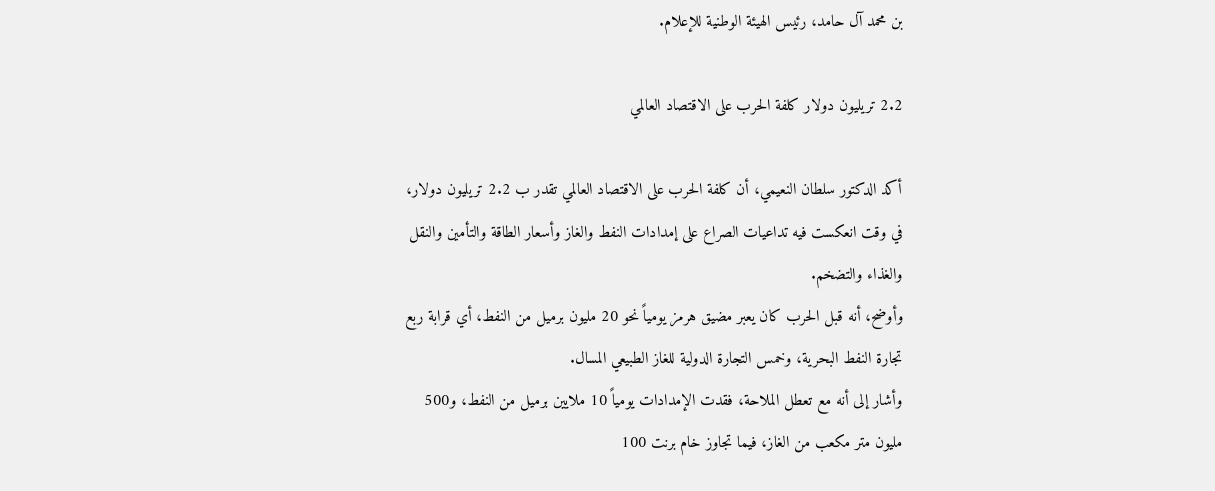بن محمد آل حامد، رئيس الهيئة الوطنية للإعلام.

2.2 تريليون دولار كلفة الحرب على الاقتصاد العالمي

أكد الدكتور سلطان النعيمي، أن كلفة الحرب على الاقتصاد العالمي تقدر ب 2.2 تريليون دولار، في وقت انعكست فيه تداعيات الصراع على إمدادات النفط والغاز وأسعار الطاقة والتأمين والنقل والغذاء والتضخم.
وأوضح، أنه قبل الحرب كان يعبر مضيق هرمز يومياً نحو 20 مليون برميل من النفط، أي قرابة ربع تجارة النفط البحرية، وخمس التجارة الدولية للغاز الطبيعي المسال.
وأشار إلى أنه مع تعطل الملاحة، فقدت الإمدادات يومياً 10 ملايين برميل من النفط، و500 مليون متر مكعب من الغاز، فيما تجاوز خام برنت 100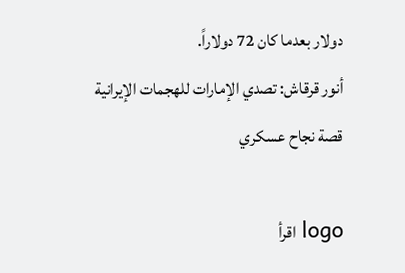دولار بعدما كان 72 دولاراً.
أنور قرقاش: تصدي الإمارات للهجمات الإيرانية قصة نجاح عسكري

logo اقرأ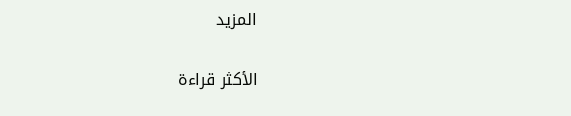المزيد

الأكثر قراءة